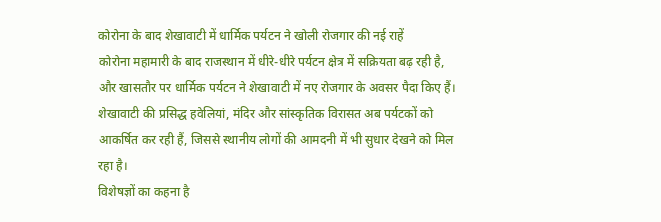कोरोना के बाद शेखावाटी में धार्मिक पर्यटन ने खोली रोजगार की नई राहें
कोरोना महामारी के बाद राजस्थान में धीरे-धीरे पर्यटन क्षेत्र में सक्रियता बढ़ रही है, और खासतौर पर धार्मिक पर्यटन ने शेखावाटी में नए रोजगार के अवसर पैदा किए हैं। शेखावाटी की प्रसिद्ध हवेलियां, मंदिर और सांस्कृतिक विरासत अब पर्यटकों को आकर्षित कर रही हैं, जिससे स्थानीय लोगों की आमदनी में भी सुधार देखने को मिल रहा है।
विशेषज्ञों का कहना है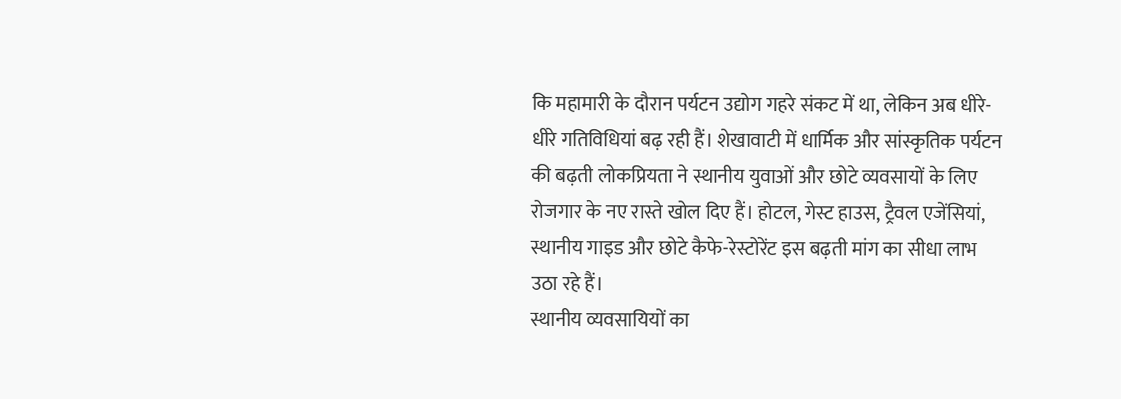कि महामारी के दौरान पर्यटन उद्योग गहरे संकट में था, लेकिन अब धीरे-धीरे गतिविधियां बढ़ रही हैं। शेखावाटी में धार्मिक और सांस्कृतिक पर्यटन की बढ़ती लोकप्रियता ने स्थानीय युवाओं और छोटे व्यवसायों के लिए रोजगार के नए रास्ते खोल दिए हैं। होटल, गेस्ट हाउस, ट्रैवल एजेंसियां, स्थानीय गाइड और छोटे कैफे-रेस्टोरेंट इस बढ़ती मांग का सीधा लाभ उठा रहे हैं।
स्थानीय व्यवसायियों का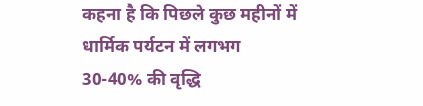कहना है कि पिछले कुछ महीनों में धार्मिक पर्यटन में लगभग 30-40% की वृद्धि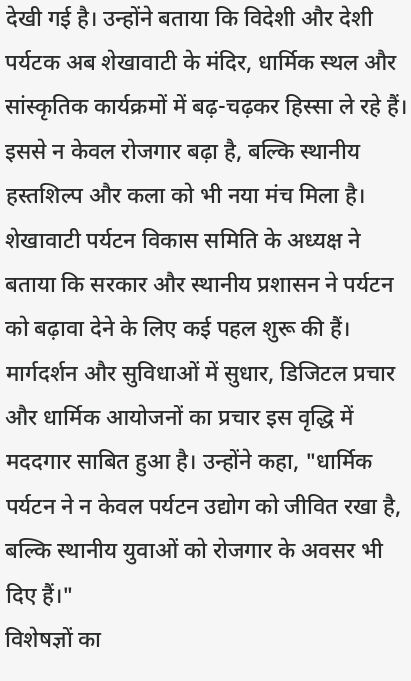देखी गई है। उन्होंने बताया कि विदेशी और देशी पर्यटक अब शेखावाटी के मंदिर, धार्मिक स्थल और सांस्कृतिक कार्यक्रमों में बढ़-चढ़कर हिस्सा ले रहे हैं। इससे न केवल रोजगार बढ़ा है, बल्कि स्थानीय हस्तशिल्प और कला को भी नया मंच मिला है।
शेखावाटी पर्यटन विकास समिति के अध्यक्ष ने बताया कि सरकार और स्थानीय प्रशासन ने पर्यटन को बढ़ावा देने के लिए कई पहल शुरू की हैं। मार्गदर्शन और सुविधाओं में सुधार, डिजिटल प्रचार और धार्मिक आयोजनों का प्रचार इस वृद्धि में मददगार साबित हुआ है। उन्होंने कहा, "धार्मिक पर्यटन ने न केवल पर्यटन उद्योग को जीवित रखा है, बल्कि स्थानीय युवाओं को रोजगार के अवसर भी दिए हैं।"
विशेषज्ञों का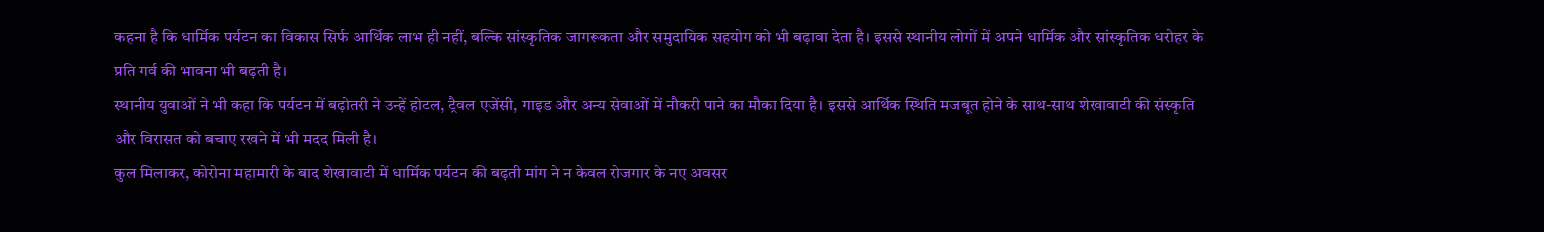कहना है कि धार्मिक पर्यटन का विकास सिर्फ आर्थिक लाभ ही नहीं, बल्कि सांस्कृतिक जागरूकता और समुदायिक सहयोग को भी बढ़ावा देता है। इससे स्थानीय लोगों में अपने धार्मिक और सांस्कृतिक धरोहर के प्रति गर्व की भावना भी बढ़ती है।
स्थानीय युवाओं ने भी कहा कि पर्यटन में बढ़ोतरी ने उन्हें होटल, ट्रैवल एजेंसी, गाइड और अन्य सेवाओं में नौकरी पाने का मौका दिया है। इससे आर्थिक स्थिति मजबूत होने के साथ-साथ शेखावाटी की संस्कृति और विरासत को बचाए रखने में भी मदद मिली है।
कुल मिलाकर, कोरोना महामारी के बाद शेखावाटी में धार्मिक पर्यटन की बढ़ती मांग ने न केवल रोजगार के नए अवसर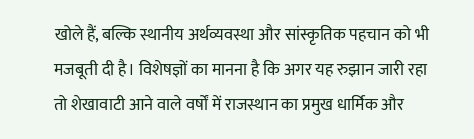खोले हैं, बल्कि स्थानीय अर्थव्यवस्था और सांस्कृतिक पहचान को भी मजबूती दी है। विशेषज्ञों का मानना है कि अगर यह रुझान जारी रहा तो शेखावाटी आने वाले वर्षों में राजस्थान का प्रमुख धार्मिक और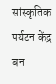सांस्कृतिक पर्यटन केंद्र बन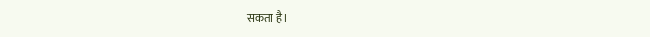सकता है।